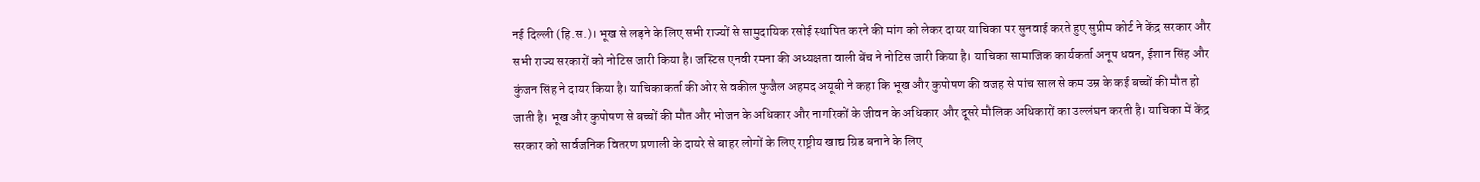नई दिल्ली (हि.स.)। भूख से लड़ने के लिए सभी राज्यों से सामुदायिक रसोई स्थापित करने की मांग को लेकर दायर याचिका पर सुनवाई करते हुए सुप्रीम कोर्ट ने केंद्र सरकार और सभी राज्य सरकारों को नोटिस जारी किया है। जस्टिस एनवी रमना की अध्यक्षता वाली बेंच ने नोटिस जारी किया है। याचिका सामाजिक कार्यकर्ता अनूप धवन, ईशान सिंह और कुंजन सिंह ने दायर किया है। याचिकाकर्ता की ओर से वकील फुजैल अहमद अयूबी ने कहा कि भूख और कुपोषण की वजह से पांच साल से कम उम्र के कई बच्चों की मौत हो जाती है। भूख और कुपोषण से बच्चों की मौत और भोजन के अधिकार और नागरिकों के जीवन के अधिकार और दूसरे मौलिक अधिकारों का उल्लंघन करती है। याचिका में केंद्र सरकार को सार्वजनिक वितरण प्रणाली के दायरे से बाहर लोगों के लिए राष्ट्रीय खाद्य ग्रिड बनाने के लिए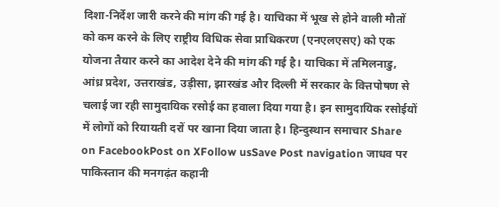दिशा-निर्देश जारी करने की मांग की गई है। याचिका में भूख से होने वाली मौतों को कम करने के लिए राष्ट्रीय विधिक सेवा प्राधिकरण (एनएलएसए) को एक योजना तैयार करने का आदेश देने की मांग की गई है। याचिका में तमिलनाडु, आंध्र प्रदेश, उत्तराखंड, उड़ीसा, झारखंड और दिल्ली में सरकार के वित्तपोषण से चलाई जा रही सामुदायिक रसोई का हवाला दिया गया है। इन सामुदायिक रसोईयों में लोगों को रियायती दरों पर खाना दिया जाता है। हिन्दुस्थान समाचार Share on FacebookPost on XFollow usSave Post navigation जाधव पर पाकिस्तान की मनगढ़ंत कहानी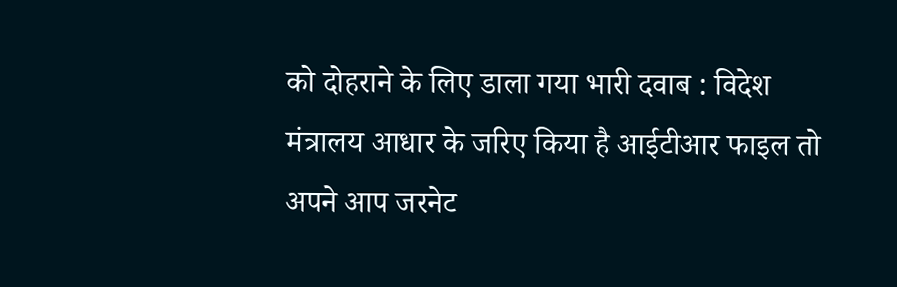को दोहराने के लिए डाला गया भारी दवाब : विदेश मंत्रालय आधार के जरिए किया है आईटीआर फाइल तो अपने आप जरनेट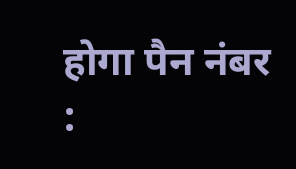होगा पैन नंबर :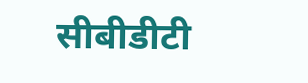सीबीडीटी